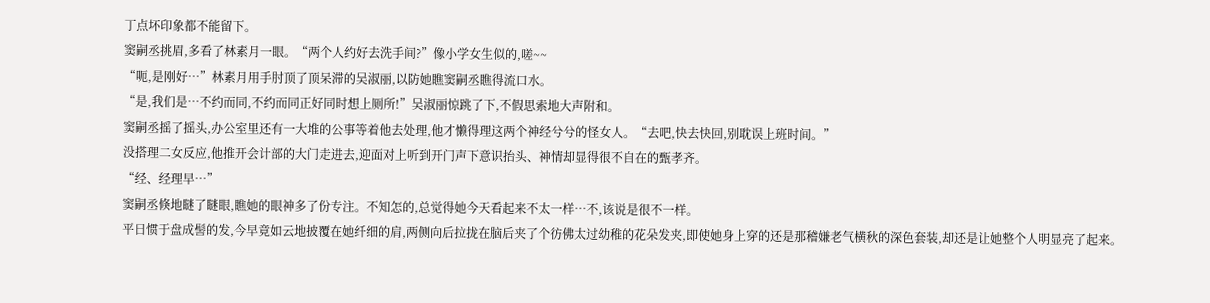丁点坏印象都不能留下。
窦嗣丞挑眉,多看了林素月一眼。“两个人约好去洗手间?”像小学女生似的,嗟~~
“呃,是刚好…”林素月用手肘顶了顶呆滞的吴淑丽,以防她瞧窦嗣丞瞧得流口水。
“是,我们是…不约而同,不约而同正好同时想上厕所!”吴淑丽惊跳了下,不假思索地大声附和。
窦嗣丞摇了摇头,办公室里还有一大堆的公事等着他去处理,他才懒得理这两个神经兮兮的怪女人。“去吧,快去快回,别耽误上班时间。”
没搭理二女反应,他推开会计部的大门走进去,迎面对上听到开门声下意识抬头、神情却显得很不自在的甄孝齐。
“经、经理早…”
窦嗣丞倏地瞇了瞇眼,瞧她的眼神多了份专注。不知怎的,总觉得她今天看起来不太一样…不,该说是很不一样。
平日惯于盘成髻的发,今早竟如云地披覆在她纤细的肩,两侧向后拉拢在脑后夹了个彷佛太过幼稚的花朵发夹,即使她身上穿的还是那稽嫌老气横秋的深色套装,却还是让她整个人明显亮了起来。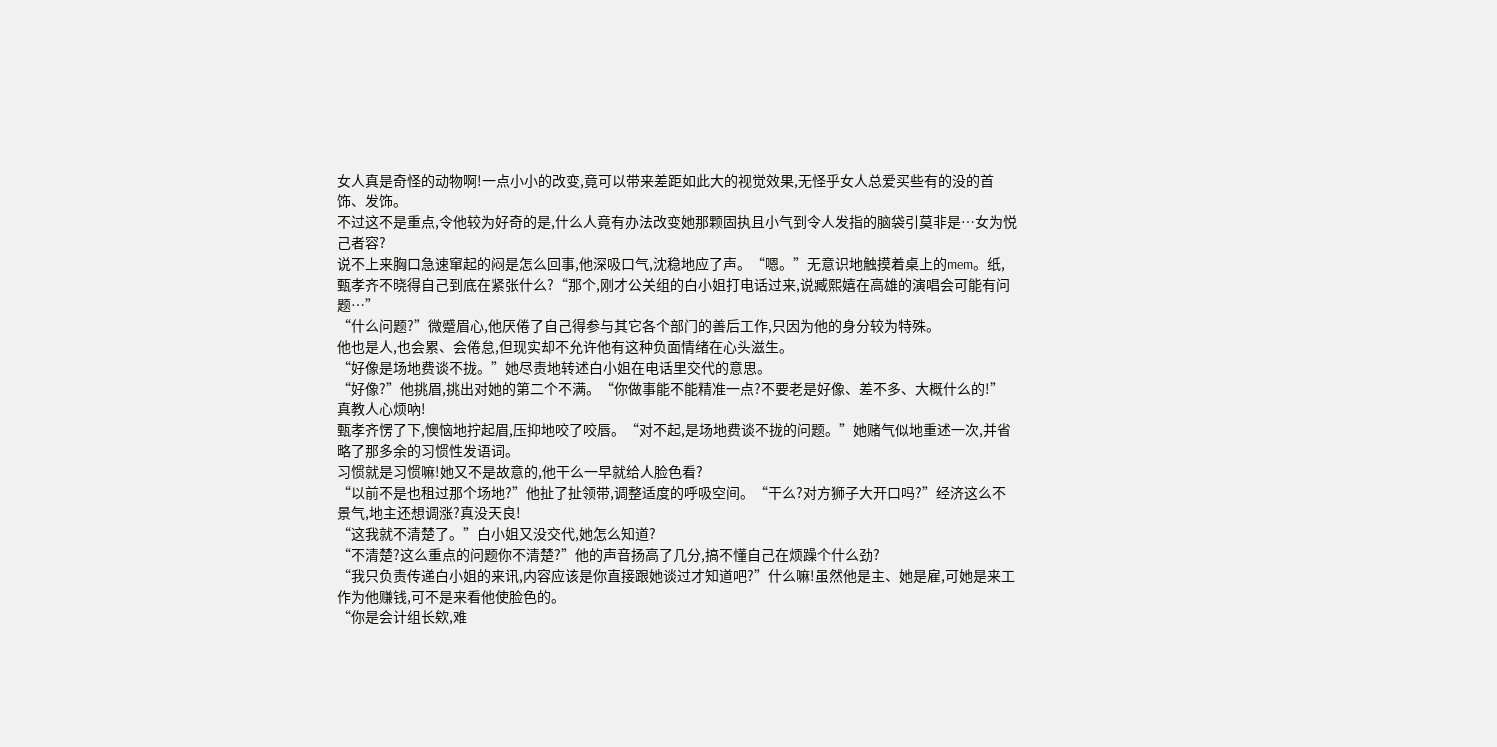女人真是奇怪的动物啊!一点小小的改变,竟可以带来差距如此大的视觉效果,无怪乎女人总爱买些有的没的首饰、发饰。
不过这不是重点,令他较为好奇的是,什么人竟有办法改变她那颗固执且小气到令人发指的脑袋引莫非是…女为悦己者容?
说不上来胸口急速窜起的闷是怎么回事,他深吸口气,沈稳地应了声。“嗯。”无意识地触摸着桌上的mem。纸,甄孝齐不晓得自己到底在紧张什么?“那个,刚才公关组的白小姐打电话过来,说臧熙嬉在高雄的演唱会可能有问题…”
“什么问题?”微蹙眉心,他厌倦了自己得参与其它各个部门的善后工作,只因为他的身分较为特殊。
他也是人,也会累、会倦怠,但现实却不允许他有这种负面情绪在心头滋生。
“好像是场地费谈不拢。”她尽责地转述白小姐在电话里交代的意思。
“好像?”他挑眉,挑出对她的第二个不满。“你做事能不能精准一点?不要老是好像、差不多、大概什么的!”真教人心烦吶!
甄孝齐愣了下,懊恼地拧起眉,压抑地咬了咬唇。“对不起,是场地费谈不拢的问题。”她赌气似地重述一次,并省略了那多余的习惯性发语词。
习惯就是习惯嘛!她又不是故意的,他干么一早就给人脸色看?
“以前不是也租过那个场地?”他扯了扯领带,调整适度的呼吸空间。“干么?对方狮子大开口吗?”经济这么不景气,地主还想调涨?真没天良!
“这我就不清楚了。”白小姐又没交代,她怎么知道?
“不清楚?这么重点的问题你不清楚?”他的声音扬高了几分,搞不懂自己在烦躁个什么劲?
“我只负责传递白小姐的来讯,内容应该是你直接跟她谈过才知道吧?”什么嘛!虽然他是主、她是雇,可她是来工作为他赚钱,可不是来看他使脸色的。
“你是会计组长欸,难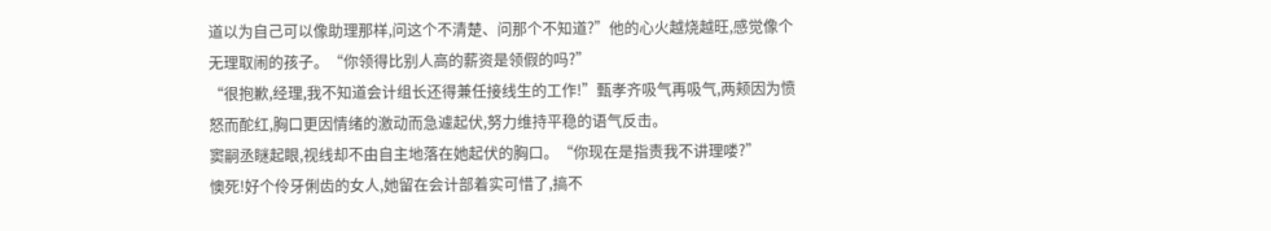道以为自己可以像助理那样,问这个不清楚、问那个不知道?”他的心火越烧越旺,感觉像个无理取闹的孩子。“你领得比别人高的薪资是领假的吗?”
“很抱歉,经理,我不知道会计组长还得兼任接线生的工作!”甄孝齐吸气再吸气,两颊因为愤怒而酡红,胸口更因情绪的激动而急遽起伏,努力维持平稳的语气反击。
窦嗣丞瞇起眼,视线却不由自主地落在她起伏的胸口。“你现在是指责我不讲理喽?”
懊死!好个伶牙俐齿的女人,她留在会计部着实可惜了,搞不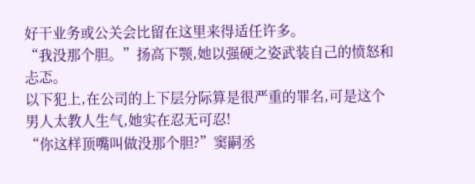好干业务或公关会比留在这里来得适任许多。
“我没那个胆。”扬高下颚,她以强硬之姿武装自己的愤怒和忐忑。
以下犯上,在公司的上下层分际算是很严重的罪名,可是这个男人太教人生气,她实在忍无可忍!
“你这样顶嘴叫做没那个胆?”窦嗣丞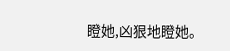瞪她,凶狠地瞪她。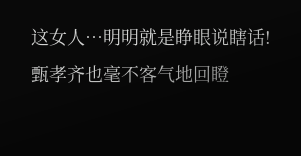这女人…明明就是睁眼说瞎话!
甄孝齐也毫不客气地回瞪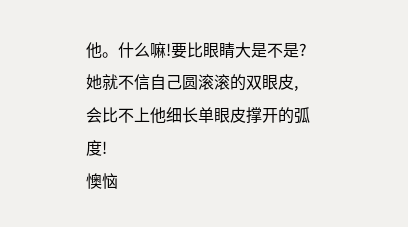他。什么嘛!要比眼睛大是不是?她就不信自己圆滚滚的双眼皮,会比不上他细长单眼皮撑开的弧度!
懊恼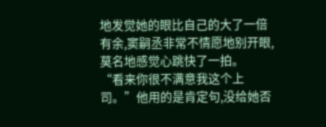地发觉她的眼比自己的大了一倍有余,窦嗣丞非常不情愿地别开眼,莫名地感觉心跳快了一拍。
“看来你很不满意我这个上司。”他用的是肯定句,没给她否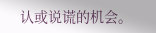认或说谎的机会。